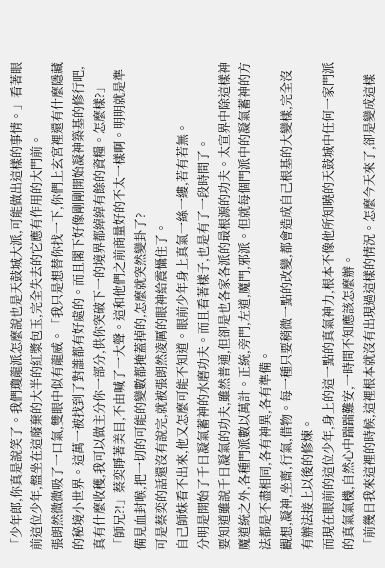「少年郎,你真是說笑了。我們瓊龍派怎麼說也是天鼓城大派,可能做出這樣的事情。」看著眼前這位少年,盤坐在這廢棄的大半的紅漿包玉,完全失去的它應有作用的大門前。
張朗然微微吸了一口氣,雙眼中似有龍威。「我只是想替你找一下,你們上玄宮裡還有什麼隱藏的秘境小世界。這萬一被找到了對誰都有好處的。而且閣下好像剛剛開始凝神築基的修行吧,真有什麼收穫,我可以做主分你一部分,供你突破下一的境界都綽綽有餘的資糧。怎麼樣?」
「師兄?!」蔡奕睜著美目,不由喊了一大聲。這和他們之前商量好的不太一樣啊。明明就是準備見血封喉,把一切的可能的變數都掩蓋掉的,怎麼就突然變卦了?
可是蔡奕的話還沒有說完,就被張朗然凌厲的眼神給震懾住了。
自己師妹看不出來,他又怎麼可能不知道。眼前少年身上真氣一絲一縷,若有若無。
分明是開始了千日凝氣蓄神的水磨功夫。而且看著樣子,也是有了一段時間了。
要知道雖說千日凝氣的功夫,雖然普通,但卻是也各家各派的最根源的功夫。太宣界中除這樣神魔道統之外,各種門派數以萬計。正統,旁門,左道,魔門,邪派。但就每個門派中的凝氣蓄神的方法都是不盡相同,各有神異,各有準備。
觀想,凝神,坐齋,行氣,借物。每一種只要稍微一點的改變,都會造成自己根基的大變樣,完全沒有辦法接上以後的修煉。
而現在眼前的這位少年,身上的這一點的真氣神力,根本不像他所知曉的天鼓城中任何一家門派的真氣氣機,自然心中踹踹難安,一時間不知應該怎麼辦。
「前幾日我來這裡的時候,這裡根本就沒有出現過這樣的情況。怎麼今天來了,卻是變成這樣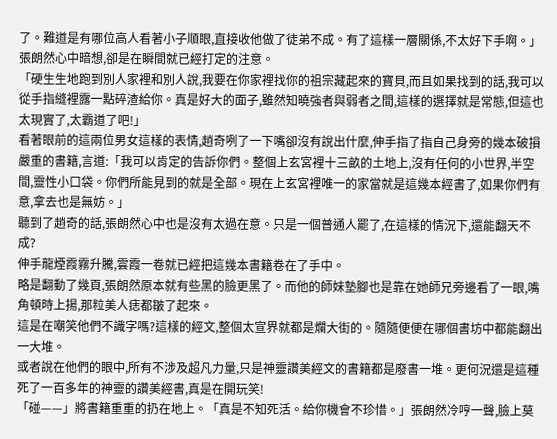了。難道是有哪位高人看著小子順眼,直接收他做了徒弟不成。有了這樣一層關係,不太好下手啊。」張朗然心中暗想,卻是在瞬間就已經打定的注意。
「硬生生地跑到別人家裡和別人說,我要在你家裡找你的祖宗藏起來的寶貝,而且如果找到的話,我可以從手指縫裡露一點碎渣給你。真是好大的面子,雖然知曉強者與弱者之間,這樣的選擇就是常態,但這也太現實了,太霸道了吧!」
看著眼前的這兩位男女這樣的表情,趙奇咧了一下嘴卻沒有說出什麼,伸手指了指自己身旁的幾本破損嚴重的書籍,言道:「我可以肯定的告訴你們。整個上玄宮裡十三畝的土地上,沒有任何的小世界,半空間,靈性小口袋。你們所能見到的就是全部。現在上玄宮裡唯一的家當就是這幾本經書了,如果你們有意,拿去也是無妨。」
聽到了趙奇的話,張朗然心中也是沒有太過在意。只是一個普通人罷了,在這樣的情況下,還能翻天不成?
伸手龍煙霞霧升騰,雲霞一卷就已經把這幾本書籍卷在了手中。
略是翻動了幾頁,張朗然原本就有些黑的臉更黑了。而他的師妹墊腳也是靠在她師兄旁邊看了一眼,嘴角頓時上揚,那粒美人痣都皺了起來。
這是在嘲笑他們不識字嗎?這樣的經文,整個太宣界就都是爛大街的。隨隨便便在哪個書坊中都能翻出一大堆。
或者說在他們的眼中,所有不涉及超凡力量,只是神靈讚美經文的書籍都是廢書一堆。更何況還是這種死了一百多年的神靈的讚美經書,真是在開玩笑!
「碰——」將書籍重重的扔在地上。「真是不知死活。給你機會不珍惜。」張朗然冷哼一聲,臉上莫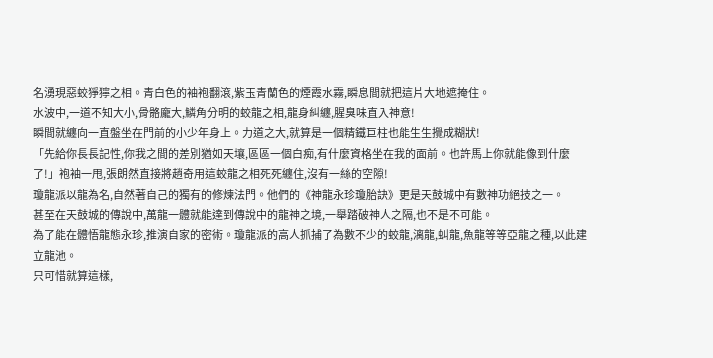名湧現惡蛟猙獰之相。青白色的袖袍翻滾,紫玉青蘭色的煙霞水霧,瞬息間就把這片大地遮掩住。
水波中,一道不知大小,骨骼龐大,鱗角分明的蛟龍之相,龍身糾纏,腥臭味直入神意!
瞬間就纏向一直盤坐在門前的小少年身上。力道之大,就算是一個精鐵巨柱也能生生攪成糊狀!
「先給你長長記性,你我之間的差別猶如天壤,區區一個白痴,有什麼資格坐在我的面前。也許馬上你就能像到什麼了!」袍袖一甩,張朗然直接將趙奇用這蛟龍之相死死纏住,沒有一絲的空隙!
瓊龍派以龍為名,自然著自己的獨有的修煉法門。他們的《神龍永珍瓊胎訣》更是天鼓城中有數神功絕技之一。
甚至在天鼓城的傳說中,萬龍一體就能達到傳說中的龍神之境,一舉踏破神人之隔,也不是不可能。
為了能在體悟龍態永珍,推演自家的密術。瓊龍派的高人抓捕了為數不少的蛟龍,漓龍,虯龍,魚龍等等亞龍之種,以此建立龍池。
只可惜就算這樣,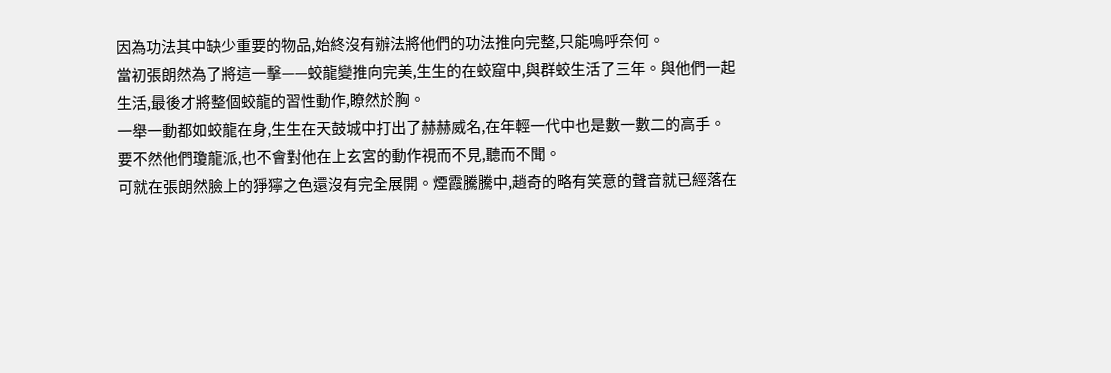因為功法其中缺少重要的物品,始終沒有辦法將他們的功法推向完整,只能嗚呼奈何。
當初張朗然為了將這一擊——蛟龍變推向完美,生生的在蛟窟中,與群蛟生活了三年。與他們一起生活,最後才將整個蛟龍的習性動作,瞭然於胸。
一舉一動都如蛟龍在身,生生在天鼓城中打出了赫赫威名,在年輕一代中也是數一數二的高手。
要不然他們瓊龍派,也不會對他在上玄宮的動作視而不見,聽而不聞。
可就在張朗然臉上的猙獰之色還沒有完全展開。煙霞騰騰中,趙奇的略有笑意的聲音就已經落在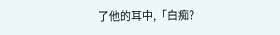了他的耳中,「白痴?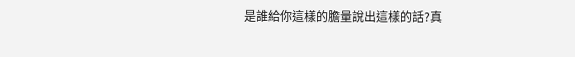是誰給你這樣的膽量說出這樣的話?真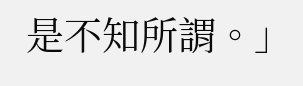是不知所謂。」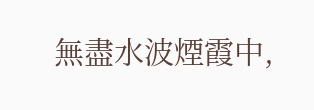無盡水波煙霞中,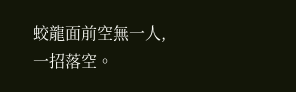蛟龍面前空無一人,一招落空。